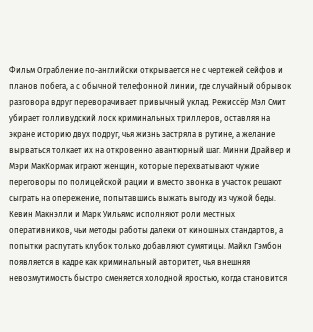Фильм Ограбление по-английски открывается не с чертежей сейфов и планов побега, а с обычной телефонной линии, где случайный обрывок разговора вдруг переворачивает привычный уклад. Режиссёр Мэл Смит убирает голливудский лоск криминальных триллеров, оставляя на экране историю двух подруг, чья жизнь застряла в рутине, а желание вырваться толкает их на откровенно авантюрный шаг. Минни Драйвер и Мэри МакКормак играют женщин, которые перехватывают чужие переговоры по полицейской рации и вместо звонка в участок решают сыграть на опережение, попытавшись выжать выгоду из чужой беды. Кевин Макнэлли и Марк Уильямс исполняют роли местных оперативников, чьи методы работы далеки от киношных стандартов, а попытки распутать клубок только добавляют сумятицы. Майкл Гэмбон появляется в кадре как криминальный авторитет, чья внешняя невозмутимость быстро сменяется холодной яростью, когда становится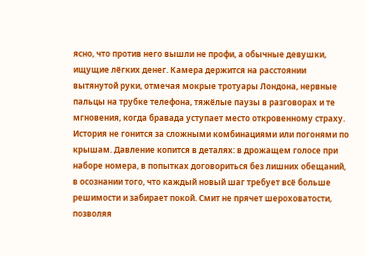ясно, что против него вышли не профи, а обычные девушки, ищущие лёгких денег. Камера держится на расстоянии вытянутой руки, отмечая мокрые тротуары Лондона, нервные пальцы на трубке телефона, тяжёлые паузы в разговорах и те мгновения, когда бравада уступает место откровенному страху. История не гонится за сложными комбинациями или погонями по крышам. Давление копится в деталях: в дрожащем голосе при наборе номера, в попытках договориться без лишних обещаний, в осознании того, что каждый новый шаг требует всё больше решимости и забирает покой. Смит не прячет шероховатости, позволяя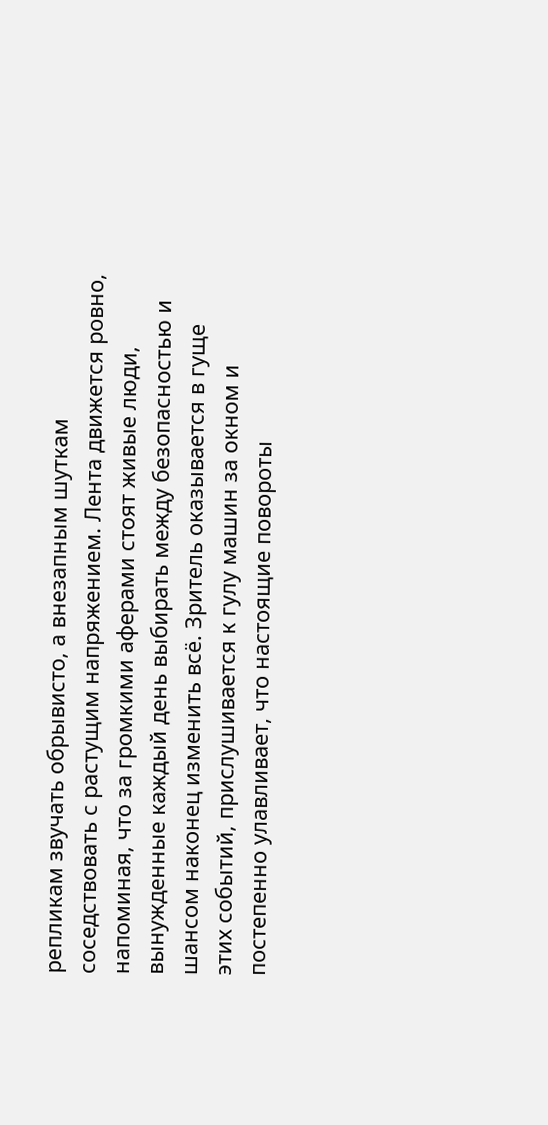репликам звучать обрывисто, а внезапным шуткам соседствовать с растущим напряжением. Лента движется ровно, напоминая, что за громкими аферами стоят живые люди, вынужденные каждый день выбирать между безопасностью и шансом наконец изменить всё. Зритель оказывается в гуще этих событий, прислушивается к гулу машин за окном и постепенно улавливает, что настоящие повороты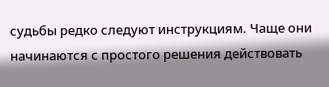судьбы редко следуют инструкциям. Чаще они начинаются с простого решения действовать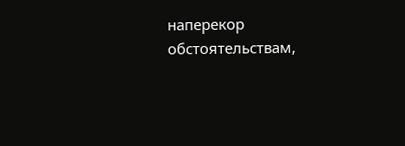наперекор обстоятельствам,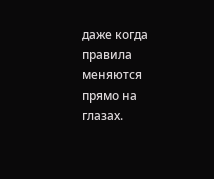даже когда правила меняются прямо на глазах.